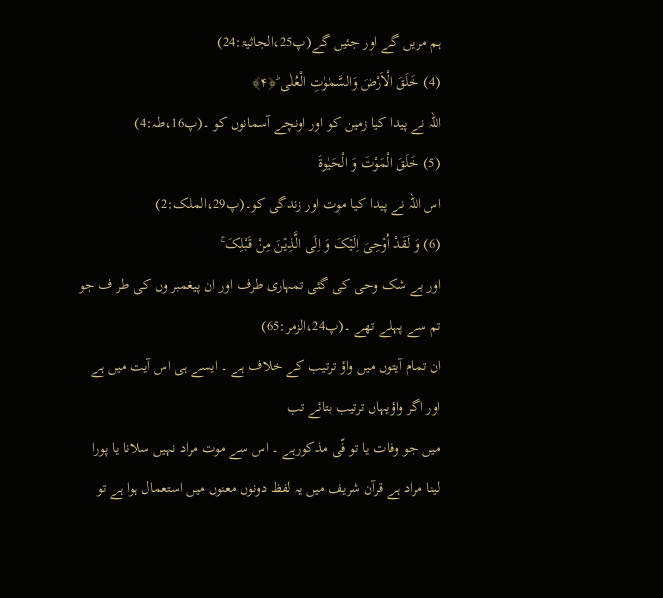ہم مریں گے اور جئیں گے(پ25،الجاثیۃ:24)
(4) خَلَقَ الْاَرْضَ وَالسَّمٰوٰتِ الْعُلٰی ؕ﴿۴﴾
اللہ نے پیدا کیا زمین کو اور اونچے آسمانوں کو ۔(پ16،طہ:4)
(5) خَلَقَ الْمَوْتَ وَ الْحَیٰوۃَ
اس اللہ نے پیدا کیا موت اور زندگی کو۔(پ29،الملک:2)
(6) وَ لَقَدْ اُوۡحِیَ اِلَیۡکَ وَ اِلَی الَّذِیۡنَ مِنْ قَبْلِکَ ۚ
اور بے شک وحی کی گئی تمہاری طرف اور ان پیغمبر وں کی طر ف جو تم سے پہلے تھے ۔(پ24،الزمر:65)
ان تمام آیتوں میں واؤ ترتیب کے خلاف ہے ۔ ایسے ہی اس آیت میں ہے اور اگر واؤیہاں ترتیب بتائے تب
میں جو وفات یا تو فّی مذکورہے ۔ اس سے موت مراد نہیں سلانا یا پورا لینا مراد ہے قرآن شریف میں یہ لفظ دونوں معنوں میں استعمال ہوا ہے تو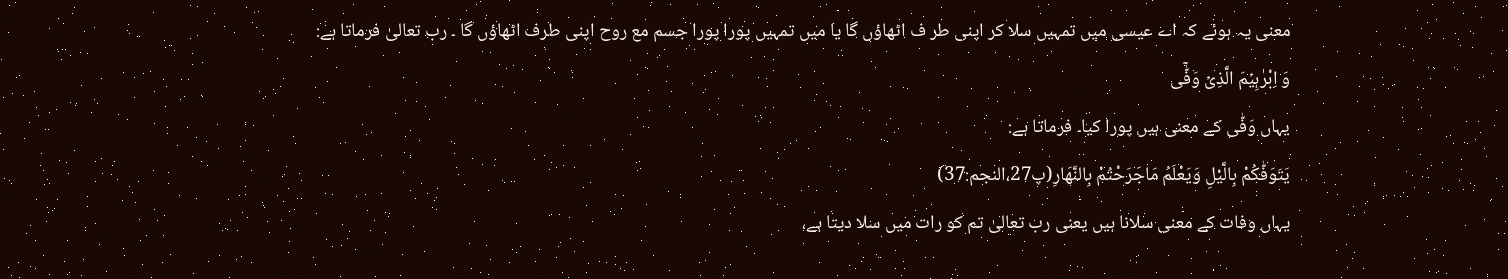معنی یہ ہوئے کہ اے عیسی میں تمہیں سلا کر اپنی طر ف اٹھاؤں گا یا میں تمہیں پورا پورا جسم مع روح اپنی طرف اٹھاؤں گا ۔ رب تعالیٰ فرماتا ہے:
وَ اِبْرٰہِیۡمَ الَّذِیۡ وَفّٰۤی
یہاں وَفّٰی کے معنی ہیں پورا کیا۔ فرماتا ہے:
یَتَوَفّٰکُمْ بِالَّیْلِ وَیَعْلَمُ مَاجَرَحْتُمْ بِالنَّھَارِ(پ27،النجم:37)
یہاں وفات کے معنی سلانا ہیں یعنی رب تعالیٰ تم کو رات میں سلا دیتا ہے،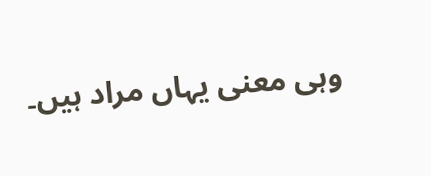وہی معنی یہاں مراد ہیں۔